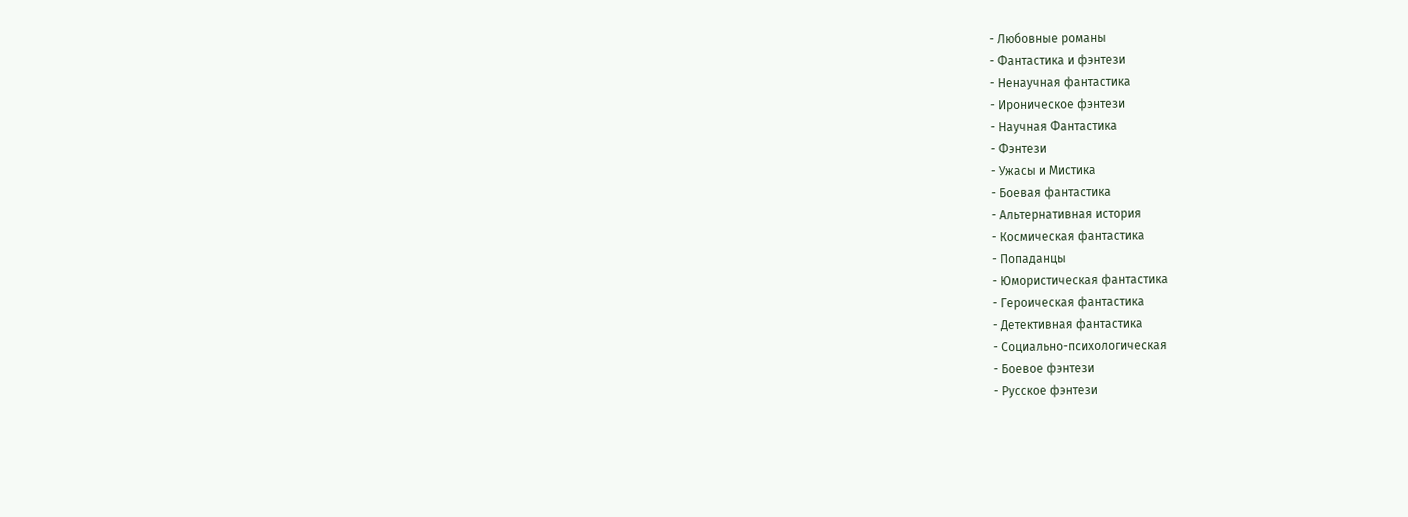- Любовные романы
- Фантастика и фэнтези
- Ненаучная фантастика
- Ироническое фэнтези
- Научная Фантастика
- Фэнтези
- Ужасы и Мистика
- Боевая фантастика
- Альтернативная история
- Космическая фантастика
- Попаданцы
- Юмористическая фантастика
- Героическая фантастика
- Детективная фантастика
- Социально-психологическая
- Боевое фэнтези
- Русское фэнтези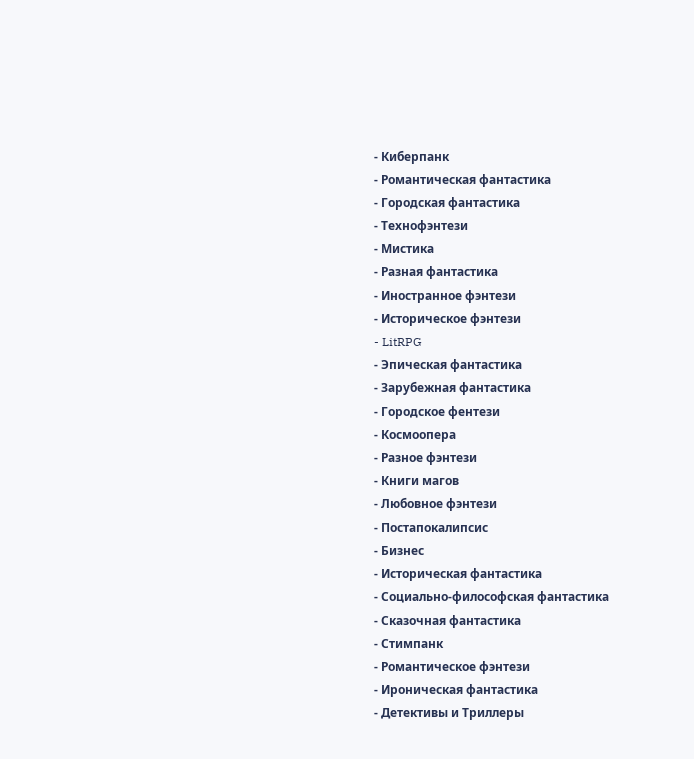- Киберпанк
- Романтическая фантастика
- Городская фантастика
- Технофэнтези
- Мистика
- Разная фантастика
- Иностранное фэнтези
- Историческое фэнтези
- LitRPG
- Эпическая фантастика
- Зарубежная фантастика
- Городское фентези
- Космоопера
- Разное фэнтези
- Книги магов
- Любовное фэнтези
- Постапокалипсис
- Бизнес
- Историческая фантастика
- Социально-философская фантастика
- Сказочная фантастика
- Стимпанк
- Романтическое фэнтези
- Ироническая фантастика
- Детективы и Триллеры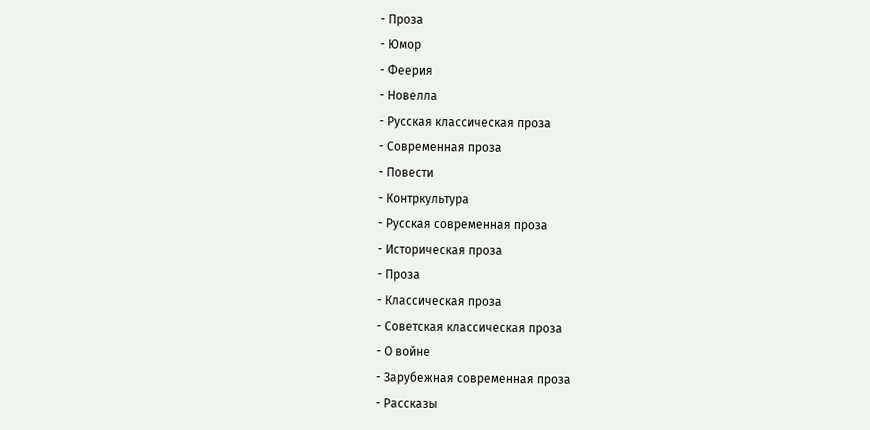- Проза
- Юмор
- Феерия
- Новелла
- Русская классическая проза
- Современная проза
- Повести
- Контркультура
- Русская современная проза
- Историческая проза
- Проза
- Классическая проза
- Советская классическая проза
- О войне
- Зарубежная современная проза
- Рассказы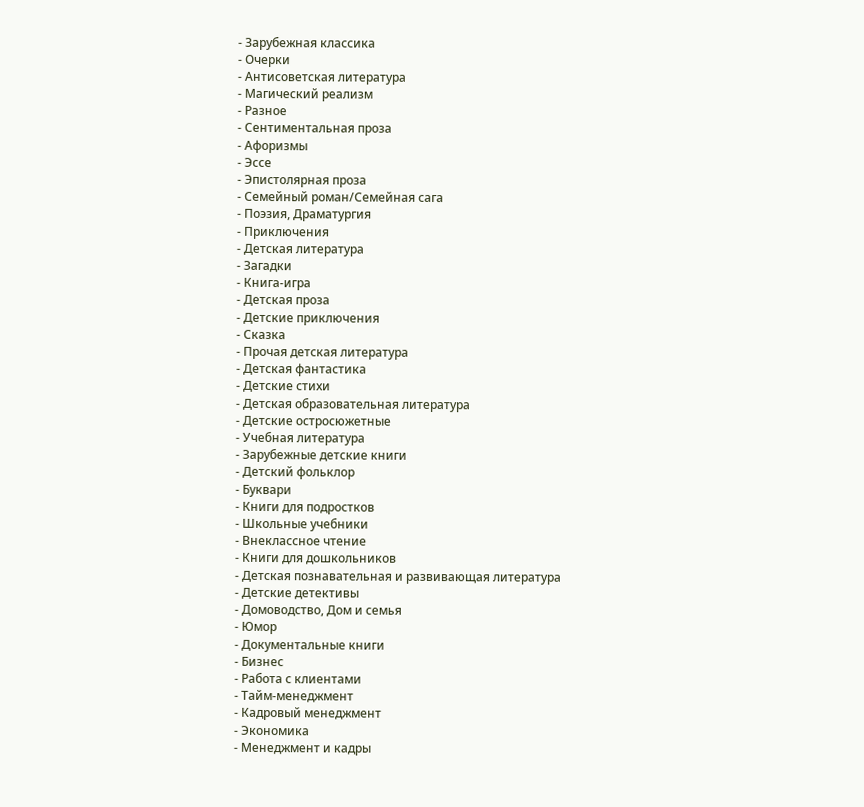- Зарубежная классика
- Очерки
- Антисоветская литература
- Магический реализм
- Разное
- Сентиментальная проза
- Афоризмы
- Эссе
- Эпистолярная проза
- Семейный роман/Семейная сага
- Поэзия, Драматургия
- Приключения
- Детская литература
- Загадки
- Книга-игра
- Детская проза
- Детские приключения
- Сказка
- Прочая детская литература
- Детская фантастика
- Детские стихи
- Детская образовательная литература
- Детские остросюжетные
- Учебная литература
- Зарубежные детские книги
- Детский фольклор
- Буквари
- Книги для подростков
- Школьные учебники
- Внеклассное чтение
- Книги для дошкольников
- Детская познавательная и развивающая литература
- Детские детективы
- Домоводство, Дом и семья
- Юмор
- Документальные книги
- Бизнес
- Работа с клиентами
- Тайм-менеджмент
- Кадровый менеджмент
- Экономика
- Менеджмент и кадры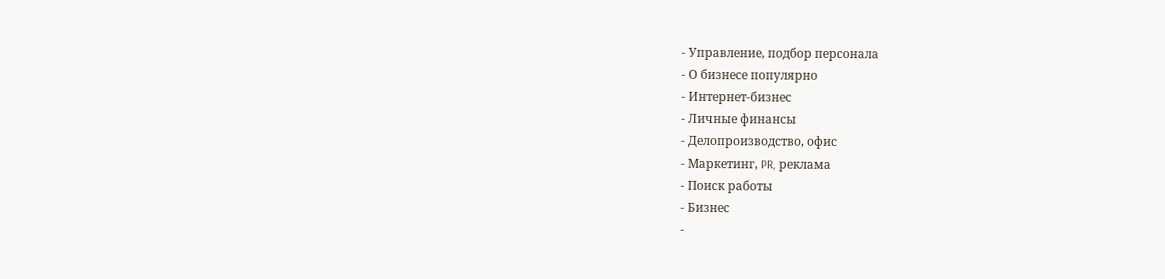- Управление, подбор персонала
- О бизнесе популярно
- Интернет-бизнес
- Личные финансы
- Делопроизводство, офис
- Маркетинг, PR, реклама
- Поиск работы
- Бизнес
-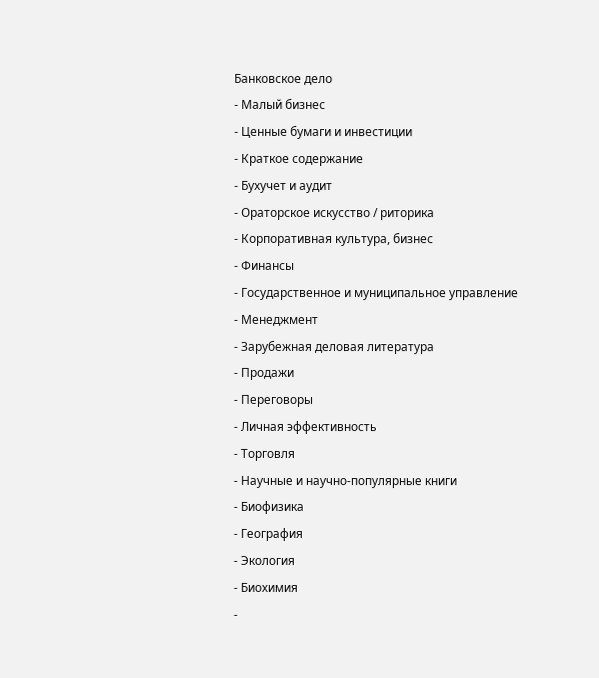Банковское дело
- Малый бизнес
- Ценные бумаги и инвестиции
- Краткое содержание
- Бухучет и аудит
- Ораторское искусство / риторика
- Корпоративная культура, бизнес
- Финансы
- Государственное и муниципальное управление
- Менеджмент
- Зарубежная деловая литература
- Продажи
- Переговоры
- Личная эффективность
- Торговля
- Научные и научно-популярные книги
- Биофизика
- География
- Экология
- Биохимия
-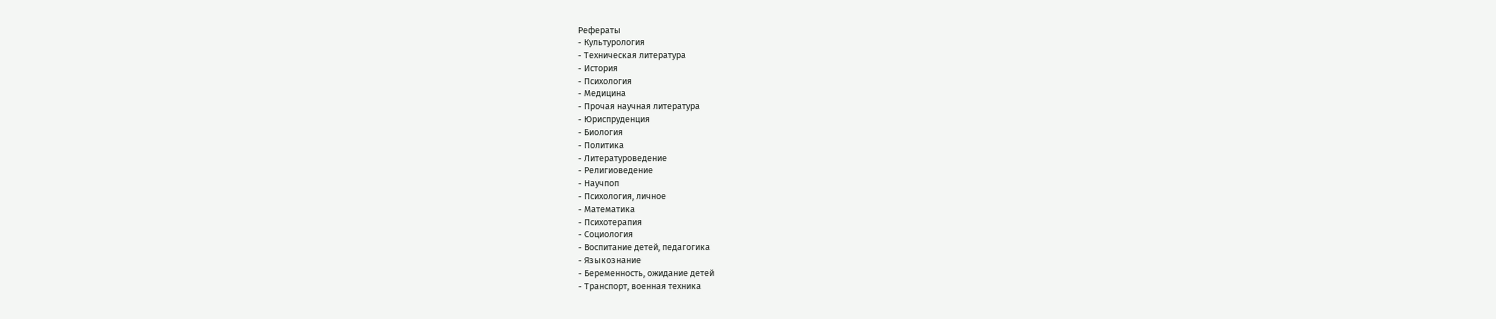Рефераты
- Культурология
- Техническая литература
- История
- Психология
- Медицина
- Прочая научная литература
- Юриспруденция
- Биология
- Политика
- Литературоведение
- Религиоведение
- Научпоп
- Психология, личное
- Математика
- Психотерапия
- Социология
- Воспитание детей, педагогика
- Языкознание
- Беременность, ожидание детей
- Транспорт, военная техника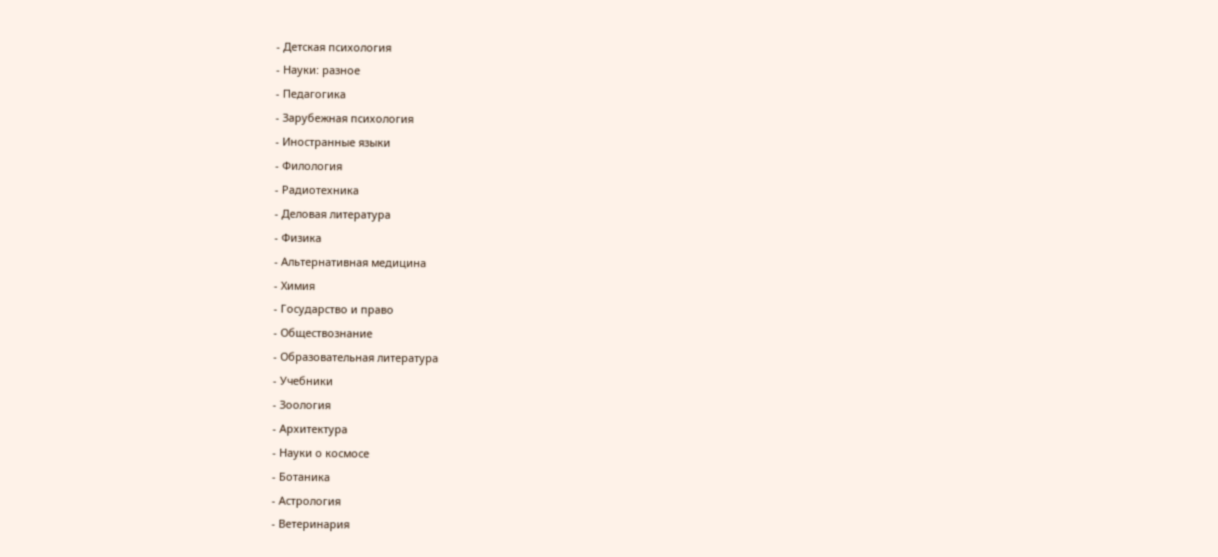- Детская психология
- Науки: разное
- Педагогика
- Зарубежная психология
- Иностранные языки
- Филология
- Радиотехника
- Деловая литература
- Физика
- Альтернативная медицина
- Химия
- Государство и право
- Обществознание
- Образовательная литература
- Учебники
- Зоология
- Архитектура
- Науки о космосе
- Ботаника
- Астрология
- Ветеринария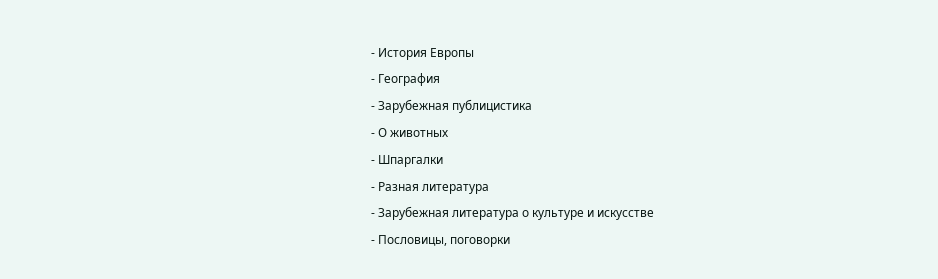- История Европы
- География
- Зарубежная публицистика
- О животных
- Шпаргалки
- Разная литература
- Зарубежная литература о культуре и искусстве
- Пословицы, поговорки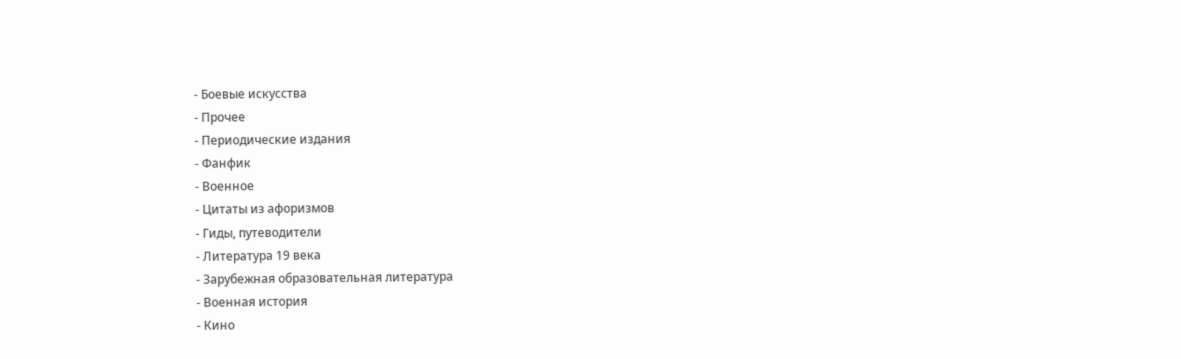- Боевые искусства
- Прочее
- Периодические издания
- Фанфик
- Военное
- Цитаты из афоризмов
- Гиды, путеводители
- Литература 19 века
- Зарубежная образовательная литература
- Военная история
- Кино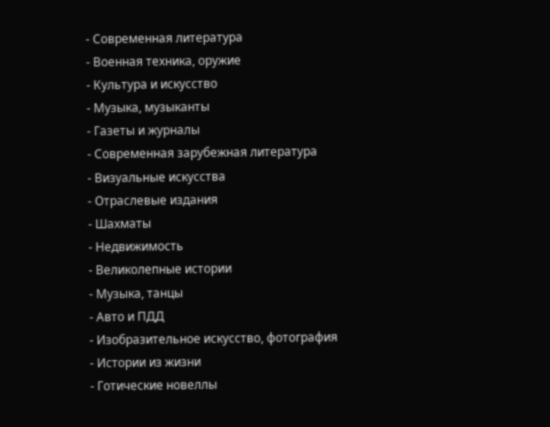- Современная литература
- Военная техника, оружие
- Культура и искусство
- Музыка, музыканты
- Газеты и журналы
- Современная зарубежная литература
- Визуальные искусства
- Отраслевые издания
- Шахматы
- Недвижимость
- Великолепные истории
- Музыка, танцы
- Авто и ПДД
- Изобразительное искусство, фотография
- Истории из жизни
- Готические новеллы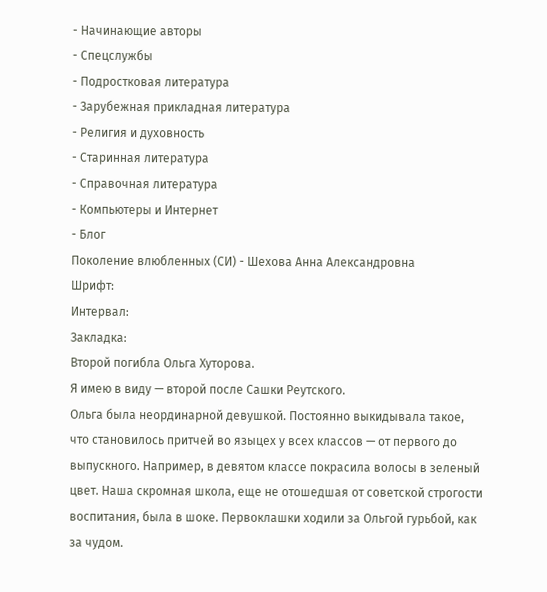- Начинающие авторы
- Спецслужбы
- Подростковая литература
- Зарубежная прикладная литература
- Религия и духовность
- Старинная литература
- Справочная литература
- Компьютеры и Интернет
- Блог
Поколение влюбленных (СИ) - Шехова Анна Александровна
Шрифт:
Интервал:
Закладка:
Второй погибла Ольга Хуторова.
Я имею в виду — второй после Сашки Реутского.
Ольга была неординарной девушкой. Постоянно выкидывала такое, что становилось притчей во языцех у всех классов — от первого до выпускного. Например, в девятом классе покрасила волосы в зеленый цвет. Наша скромная школа, еще не отошедшая от советской строгости воспитания, была в шоке. Первоклашки ходили за Ольгой гурьбой, как за чудом.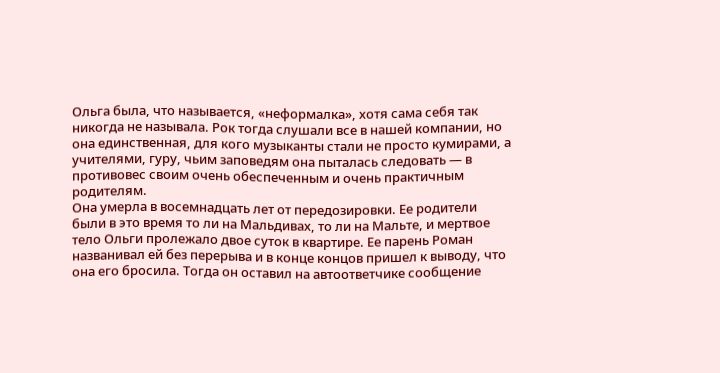Ольга была, что называется, «неформалка», хотя сама себя так никогда не называла. Рок тогда слушали все в нашей компании, но она единственная, для кого музыканты стали не просто кумирами, а учителями, гуру, чьим заповедям она пыталась следовать — в противовес своим очень обеспеченным и очень практичным родителям.
Она умерла в восемнадцать лет от передозировки. Ее родители были в это время то ли на Мальдивах, то ли на Мальте, и мертвое тело Ольги пролежало двое суток в квартире. Ее парень Роман названивал ей без перерыва и в конце концов пришел к выводу, что она его бросила. Тогда он оставил на автоответчике сообщение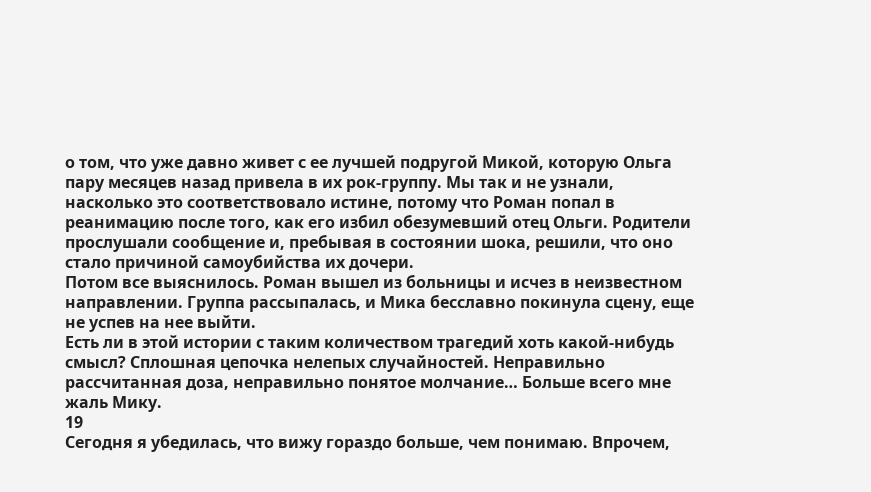о том, что уже давно живет с ее лучшей подругой Микой, которую Ольга пару месяцев назад привела в их рок-группу. Мы так и не узнали, насколько это соответствовало истине, потому что Роман попал в реанимацию после того, как его избил обезумевший отец Ольги. Родители прослушали сообщение и, пребывая в состоянии шока, решили, что оно стало причиной самоубийства их дочери.
Потом все выяснилось. Роман вышел из больницы и исчез в неизвестном направлении. Группа рассыпалась, и Мика бесславно покинула сцену, еще не успев на нее выйти.
Есть ли в этой истории с таким количеством трагедий хоть какой-нибудь смысл? Сплошная цепочка нелепых случайностей. Неправильно рассчитанная доза, неправильно понятое молчание… Больше всего мне жаль Мику.
19
Сегодня я убедилась, что вижу гораздо больше, чем понимаю. Впрочем,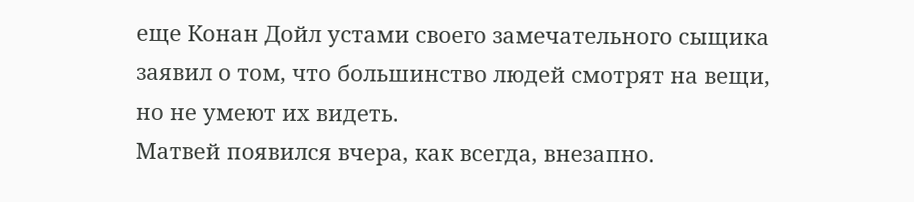еще Конан Дойл устами своего замечательного сыщика заявил о том, что большинство людей смотрят на вещи, но не умеют их видеть.
Матвей появился вчера, как всегда, внезапно.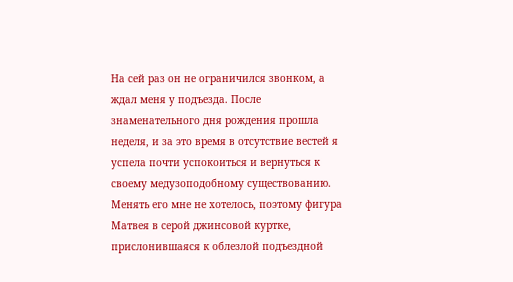На сей раз он не ограничился звонком, а ждал меня у подъезда. После знаменательного дня рождения прошла неделя, и за это время в отсутствие вестей я успела почти успокоиться и вернуться к своему медузоподобному существованию. Менять его мне не хотелось, поэтому фигура Матвея в серой джинсовой куртке, прислонившаяся к облезлой подъездной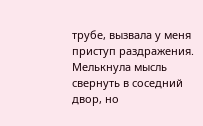трубе, вызвала у меня приступ раздражения. Мелькнула мысль свернуть в соседний двор, но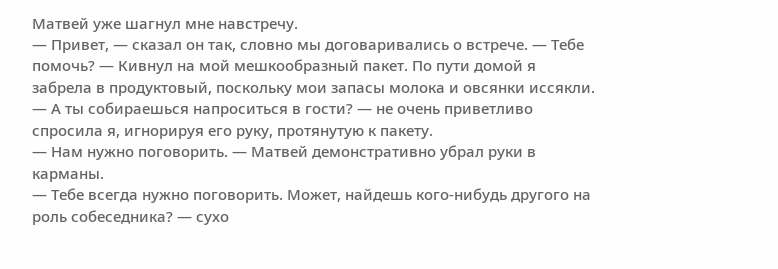Матвей уже шагнул мне навстречу.
— Привет, — сказал он так, словно мы договаривались о встрече. — Тебе помочь? — Кивнул на мой мешкообразный пакет. По пути домой я забрела в продуктовый, поскольку мои запасы молока и овсянки иссякли.
— А ты собираешься напроситься в гости? — не очень приветливо спросила я, игнорируя его руку, протянутую к пакету.
— Нам нужно поговорить. — Матвей демонстративно убрал руки в карманы.
— Тебе всегда нужно поговорить. Может, найдешь кого-нибудь другого на роль собеседника? — сухо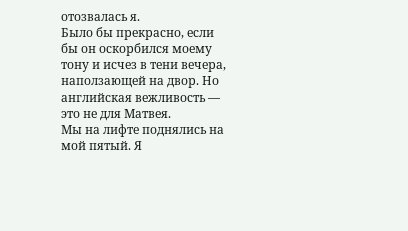отозвалась я.
Было бы прекрасно, если бы он оскорбился моему тону и исчез в тени вечера, наползающей на двор. Но английская вежливость — это не для Матвея.
Мы на лифте поднялись на мой пятый. Я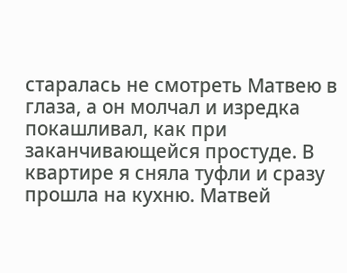старалась не смотреть Матвею в глаза, а он молчал и изредка покашливал, как при заканчивающейся простуде. В квартире я сняла туфли и сразу прошла на кухню. Матвей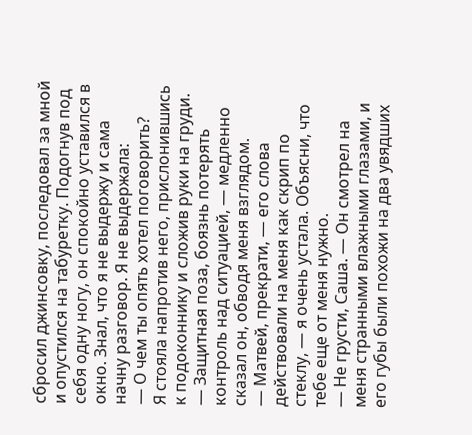сбросил джинсовку, последовал за мной и опустился на табуретку. Подогнув под себя одну ногу, он спокойно уставился в окно. Знал, что я не выдержу и сама начну разговор. Я не выдержала:
— О чем ты опять хотел поговорить?
Я стояла напротив него, прислонившись к подоконнику и сложив руки на груди.
— Защитная поза, боязнь потерять контроль над ситуацией, — медленно сказал он, обводя меня взглядом.
— Матвей, прекрати, — его слова действовали на меня как скрип по стеклу, — я очень устала. Объясни, что тебе еще от меня нужно.
— Не грусти, Саша. — Он смотрел на меня странными влажными глазами, и его губы были похожи на два увядших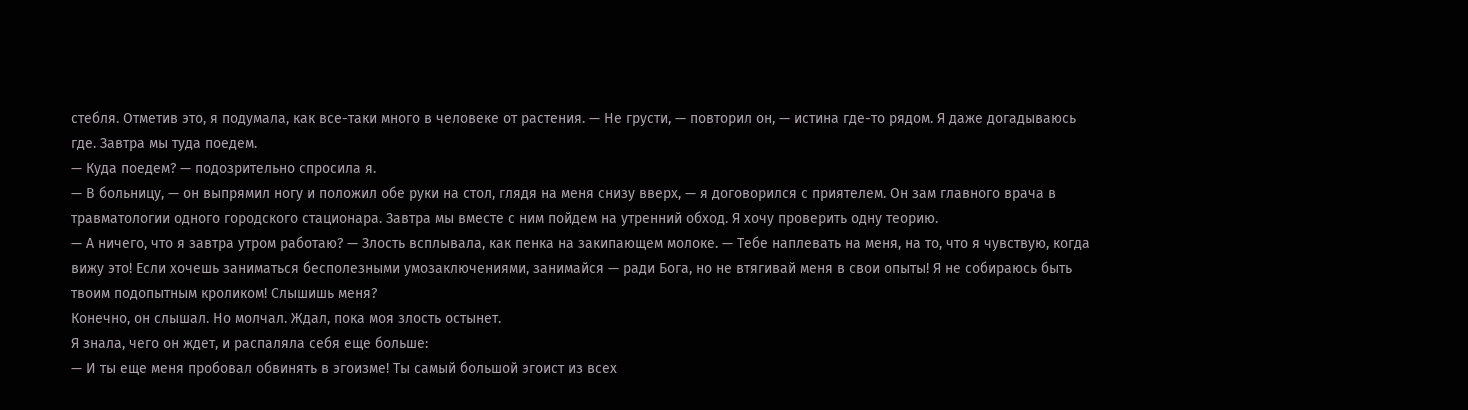стебля. Отметив это, я подумала, как все-таки много в человеке от растения. — Не грусти, — повторил он, — истина где-то рядом. Я даже догадываюсь где. Завтра мы туда поедем.
— Куда поедем? — подозрительно спросила я.
— В больницу, — он выпрямил ногу и положил обе руки на стол, глядя на меня снизу вверх, — я договорился с приятелем. Он зам главного врача в травматологии одного городского стационара. Завтра мы вместе с ним пойдем на утренний обход. Я хочу проверить одну теорию.
— А ничего, что я завтра утром работаю? — Злость всплывала, как пенка на закипающем молоке. — Тебе наплевать на меня, на то, что я чувствую, когда вижу это! Если хочешь заниматься бесполезными умозаключениями, занимайся — ради Бога, но не втягивай меня в свои опыты! Я не собираюсь быть твоим подопытным кроликом! Слышишь меня?
Конечно, он слышал. Но молчал. Ждал, пока моя злость остынет.
Я знала, чего он ждет, и распаляла себя еще больше:
— И ты еще меня пробовал обвинять в эгоизме! Ты самый большой эгоист из всех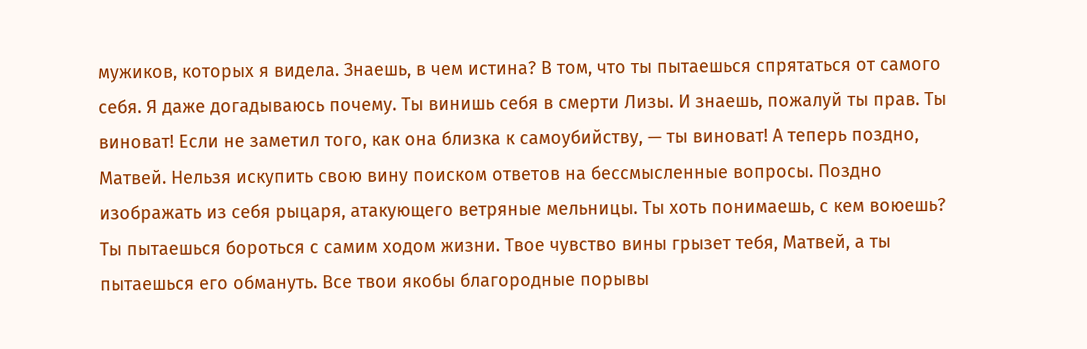мужиков, которых я видела. Знаешь, в чем истина? В том, что ты пытаешься спрятаться от самого себя. Я даже догадываюсь почему. Ты винишь себя в смерти Лизы. И знаешь, пожалуй ты прав. Ты виноват! Если не заметил того, как она близка к самоубийству, — ты виноват! А теперь поздно, Матвей. Нельзя искупить свою вину поиском ответов на бессмысленные вопросы. Поздно изображать из себя рыцаря, атакующего ветряные мельницы. Ты хоть понимаешь, с кем воюешь? Ты пытаешься бороться с самим ходом жизни. Твое чувство вины грызет тебя, Матвей, а ты пытаешься его обмануть. Все твои якобы благородные порывы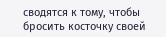сводятся к тому, чтобы бросить косточку своей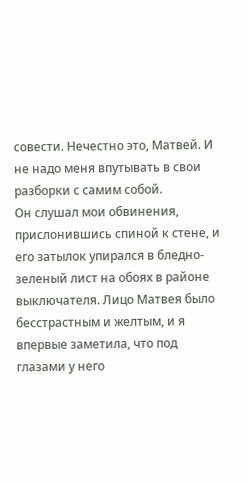совести. Нечестно это, Матвей. И не надо меня впутывать в свои разборки с самим собой.
Он слушал мои обвинения, прислонившись спиной к стене, и его затылок упирался в бледно-зеленый лист на обоях в районе выключателя. Лицо Матвея было бесстрастным и желтым, и я впервые заметила, что под глазами у него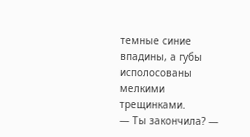темные синие впадины, а губы исполосованы мелкими трещинками.
— Ты закончила? —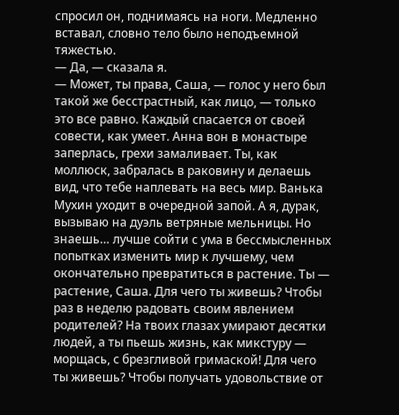спросил он, поднимаясь на ноги. Медленно вставал, словно тело было неподъемной тяжестью.
— Да, — сказала я.
— Может, ты права, Саша, — голос у него был такой же бесстрастный, как лицо, — только это все равно. Каждый спасается от своей совести, как умеет. Анна вон в монастыре заперлась, грехи замаливает. Ты, как моллюск, забралась в раковину и делаешь вид, что тебе наплевать на весь мир. Ванька Мухин уходит в очередной запой. А я, дурак, вызываю на дуэль ветряные мельницы. Но знаешь… лучше сойти с ума в бессмысленных попытках изменить мир к лучшему, чем окончательно превратиться в растение. Ты — растение, Саша. Для чего ты живешь? Чтобы раз в неделю радовать своим явлением родителей? На твоих глазах умирают десятки людей, а ты пьешь жизнь, как микстуру — морщась, с брезгливой гримаской! Для чего ты живешь? Чтобы получать удовольствие от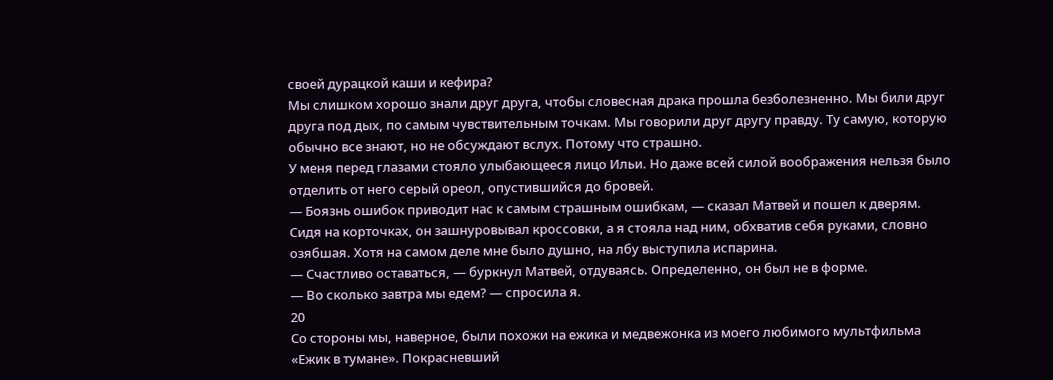своей дурацкой каши и кефира?
Мы слишком хорошо знали друг друга, чтобы словесная драка прошла безболезненно. Мы били друг друга под дых, по самым чувствительным точкам. Мы говорили друг другу правду. Ту самую, которую обычно все знают, но не обсуждают вслух. Потому что страшно.
У меня перед глазами стояло улыбающееся лицо Ильи. Но даже всей силой воображения нельзя было отделить от него серый ореол, опустившийся до бровей.
— Боязнь ошибок приводит нас к самым страшным ошибкам, — сказал Матвей и пошел к дверям.
Сидя на корточках, он зашнуровывал кроссовки, а я стояла над ним, обхватив себя руками, словно озябшая. Хотя на самом деле мне было душно, на лбу выступила испарина.
— Счастливо оставаться, — буркнул Матвей, отдуваясь. Определенно, он был не в форме.
— Во сколько завтра мы едем? — спросила я.
20
Со стороны мы, наверное, были похожи на ежика и медвежонка из моего любимого мультфильма «Ежик в тумане». Покрасневший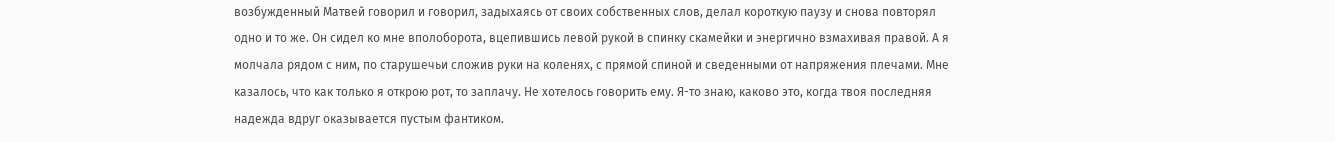возбужденный Матвей говорил и говорил, задыхаясь от своих собственных слов, делал короткую паузу и снова повторял одно и то же. Он сидел ко мне вполоборота, вцепившись левой рукой в спинку скамейки и энергично взмахивая правой. А я молчала рядом с ним, по старушечьи сложив руки на коленях, с прямой спиной и сведенными от напряжения плечами. Мне казалось, что как только я открою рот, то заплачу. Не хотелось говорить ему. Я-то знаю, каково это, когда твоя последняя надежда вдруг оказывается пустым фантиком.